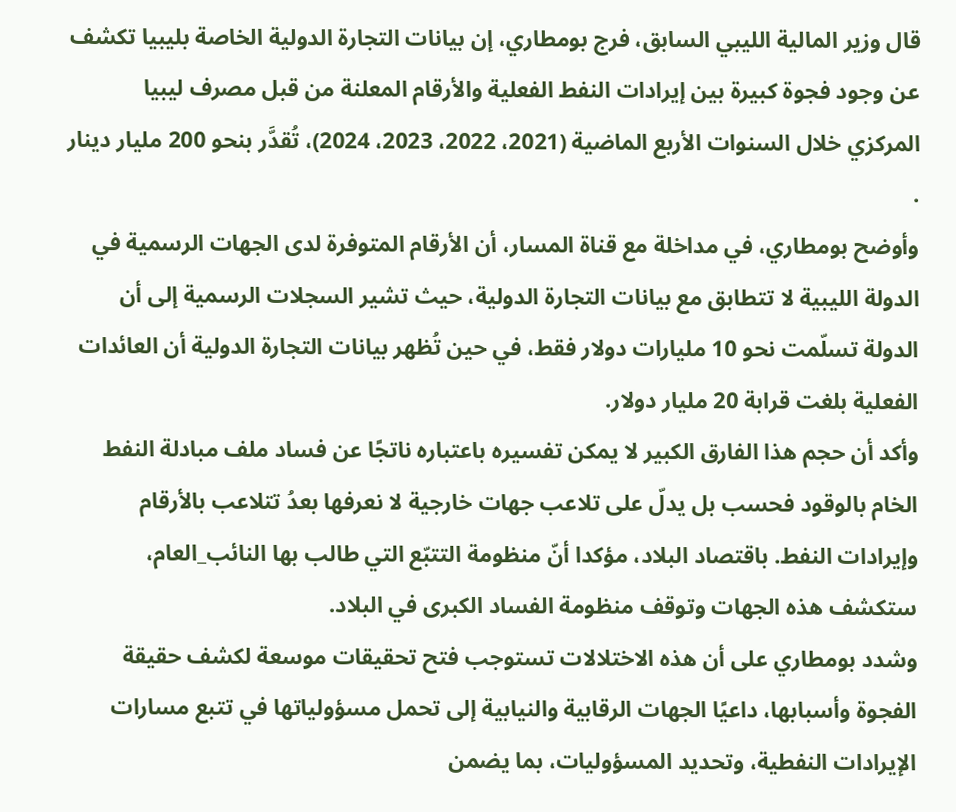قال وزير المالية الليبي السابق، فرج بومطاري، إن بيانات التجارة الدولية الخاصة بليبيا تكشف عن وجود فجوة كبيرة بين إيرادات النفط الفعلية والأرقام المعلنة من قبل مصرف ليبيا المركزي خلال السنوات الأربع الماضية (2021، 2022، 2023، 2024)، تُقدَّر بنحو 200 مليار دينار
.
وأوضح بومطاري، في مداخلة مع قناة المسار، أن الأرقام المتوفرة لدى الجهات الرسمية في الدولة الليبية لا تتطابق مع بيانات التجارة الدولية، حيث تشير السجلات الرسمية إلى أن الدولة تسلّمت نحو 10 مليارات دولار فقط، في حين تُظهر بيانات التجارة الدولية أن العائدات الفعلية بلغت قرابة 20 مليار دولار.
وأكد أن حجم هذا الفارق الكبير لا يمكن تفسيره باعتباره ناتجًا عن فساد ملف مبادلة النفط الخام بالوقود فحسب بل يدلّ على تلاعب جهات خارجية لا نعرفها بعدُ تتلاعب بالأرقام وإيرادات النفط. باقتصاد البلاد، مؤكدا أنّ منظومة التتبّع التي طالب بها النائب_العام، ستكشف هذه الجهات وتوقف منظومة الفساد الكبرى في البلاد.
وشدد بومطاري على أن هذه الاختلالات تستوجب فتح تحقيقات موسعة لكشف حقيقة الفجوة وأسبابها، داعيًا الجهات الرقابية والنيابية إلى تحمل مسؤولياتها في تتبع مسارات الإيرادات النفطية، وتحديد المسؤوليات، بما يضمن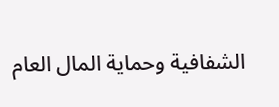الشفافية وحماية المال العام